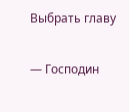Выбрать главу

— Господин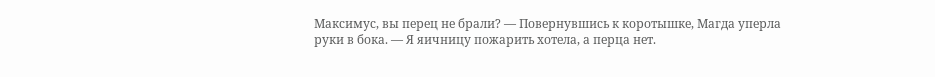Максимус, вы перец не брали? — Повернувшись к коротышке, Магда уперла руки в бока. — Я яичницу пожарить хотела, а перца нет.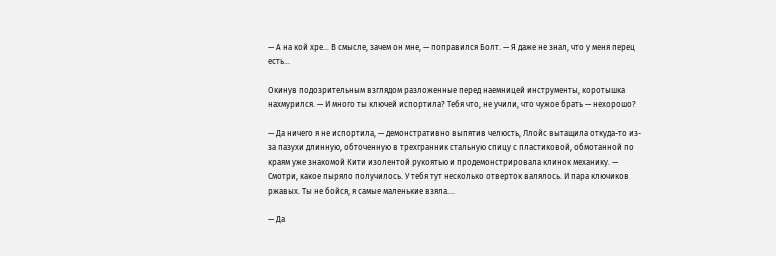— А на кой хре… В смысле, зачем он мне, — поправился Болт. — Я даже не знал, что у меня перец есть…

Окинув подозрительным взглядом разложенные перед наемницей инструменты, коротышка нахмурился. — И много ты ключей испортила? Тебя что, не учили, что чужое брать — нехорошо?

— Да ничего я не испортила, — демонстративно выпятив челюсть, Ллойс вытащила откуда-то из-за пазухи длинную, обточенную в трехгранник стальную спицу с пластиковой, обмотанной по краям уже знакомой Кити изолентой рукоятью и продемонстрировала клинок механику. — Смотри, какое пыряло получилось. У тебя тут несколько отверток валялось. И пара ключиков ржавых. Ты не бойся, я самые маленькие взяла….

— Да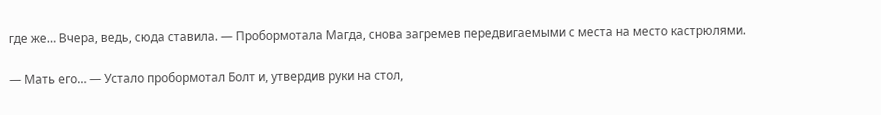где же… Вчера, ведь, сюда ставила. — Пробормотала Магда, снова загремев передвигаемыми с места на место кастрюлями.

— Мать его… — Устало пробормотал Болт и, утвердив руки на стол,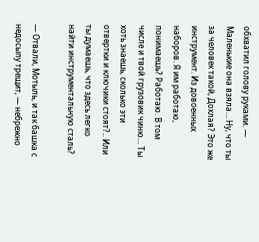обхватил голову руками. — Маленькие она взяла… Ну, что ты за человек такой, Дохлая? Это же инструмент. Из довоенных наборов. Я им работаю, понимаешь? Работаю. В том числе и твой грузовик чиню… Ты хоть знаешь, сколько эти отвертки и ключики стоят?.. Или ты думаешь, что здесь легко найти инструментальную сталь?

— Отвали, Мотыль, и так башка с недосыпу трещит, — небрежно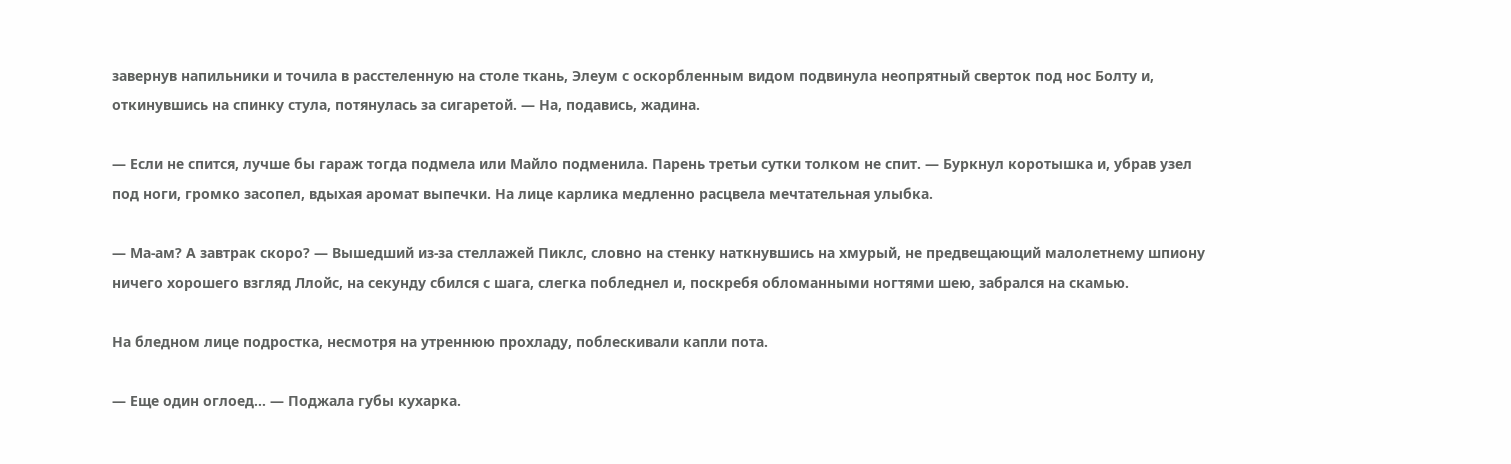завернув напильники и точила в расстеленную на столе ткань, Элеум с оскорбленным видом подвинула неопрятный сверток под нос Болту и, откинувшись на спинку стула, потянулась за сигаретой. — На, подавись, жадина.

— Если не спится, лучше бы гараж тогда подмела или Майло подменила. Парень третьи сутки толком не спит. — Буркнул коротышка и, убрав узел под ноги, громко засопел, вдыхая аромат выпечки. На лице карлика медленно расцвела мечтательная улыбка.

— Ма-ам? А завтрак скоро? — Вышедший из-за стеллажей Пиклс, словно на стенку наткнувшись на хмурый, не предвещающий малолетнему шпиону ничего хорошего взгляд Ллойс, на секунду сбился с шага, слегка побледнел и, поскребя обломанными ногтями шею, забрался на скамью.

На бледном лице подростка, несмотря на утреннюю прохладу, поблескивали капли пота.

— Еще один оглоед… — Поджала губы кухарка.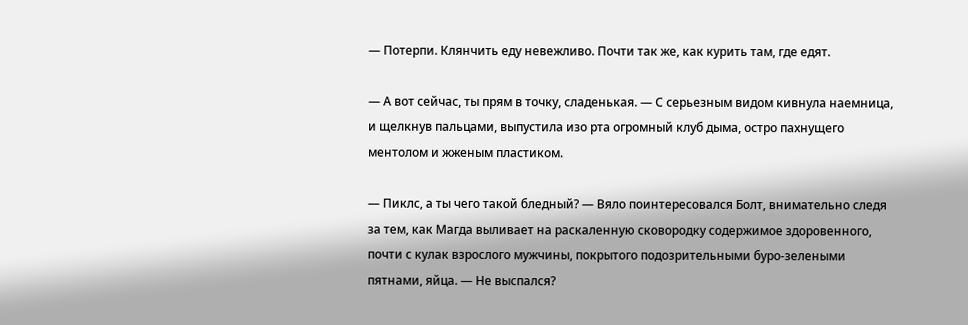— Потерпи. Клянчить еду невежливо. Почти так же, как курить там, где едят.

— А вот сейчас, ты прям в точку, сладенькая. — С серьезным видом кивнула наемница, и щелкнув пальцами, выпустила изо рта огромный клуб дыма, остро пахнущего ментолом и жженым пластиком.

— Пиклс, а ты чего такой бледный? — Вяло поинтересовался Болт, внимательно следя за тем, как Магда выливает на раскаленную сковородку содержимое здоровенного, почти с кулак взрослого мужчины, покрытого подозрительными буро-зелеными пятнами, яйца. — Не выспался?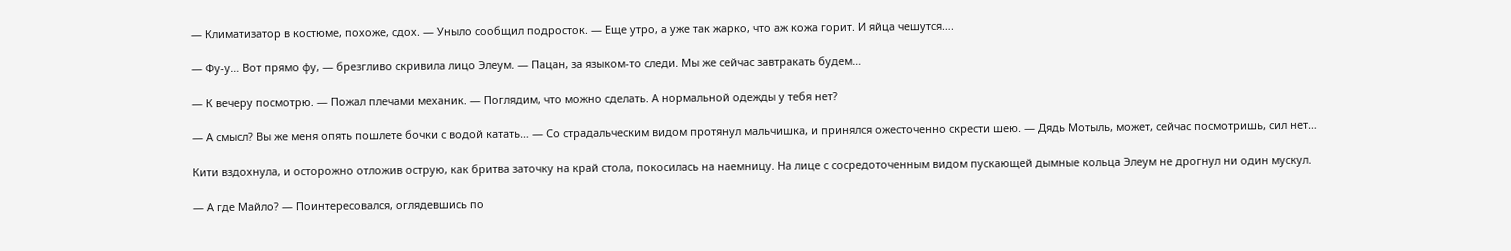— Климатизатор в костюме, похоже, сдох. — Уныло сообщил подросток. — Еще утро, а уже так жарко, что аж кожа горит. И яйца чешутся….

— Фу-у… Вот прямо фу, — брезгливо скривила лицо Элеум. — Пацан, за языком-то следи. Мы же сейчас завтракать будем…

— К вечеру посмотрю. — Пожал плечами механик. — Поглядим, что можно сделать. А нормальной одежды у тебя нет?

— А смысл? Вы же меня опять пошлете бочки с водой катать… — Со страдальческим видом протянул мальчишка, и принялся ожесточенно скрести шею. — Дядь Мотыль, может, сейчас посмотришь, сил нет…

Кити вздохнула, и осторожно отложив острую, как бритва заточку на край стола, покосилась на наемницу. На лице с сосредоточенным видом пускающей дымные кольца Элеум не дрогнул ни один мускул.

— А где Майло? — Поинтересовался, оглядевшись по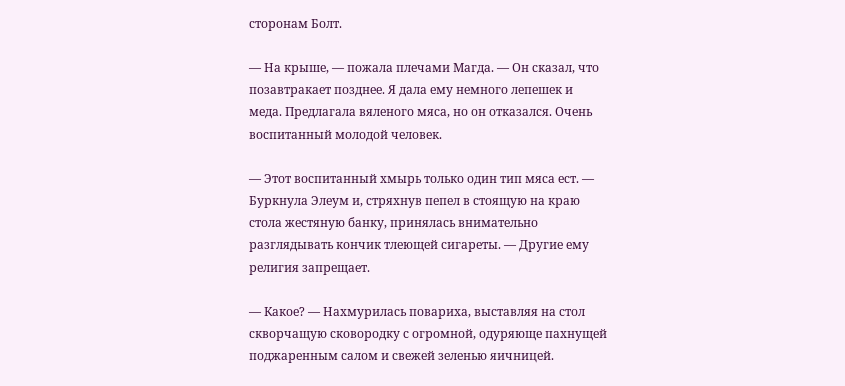сторонам Болт.

— На крыше, — пожала плечами Магда. — Он сказал, что позавтракает позднее. Я дала ему немного лепешек и меда. Предлагала вяленого мяса, но он отказался. Очень воспитанный молодой человек.

— Этот воспитанный хмырь только один тип мяса ест. — Буркнула Элеум и, стряхнув пепел в стоящую на краю стола жестяную банку, принялась внимательно разглядывать кончик тлеющей сигареты. — Другие ему религия запрещает.

— Какое? — Нахмурилась повариха, выставляя на стол скворчащую сковородку с огромной, одуряюще пахнущей поджаренным салом и свежей зеленью яичницей.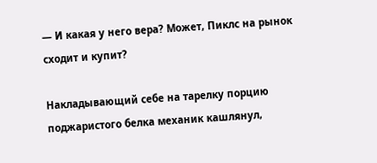— И какая у него вера? Может, Пиклс на рынок сходит и купит?

Накладывающий себе на тарелку порцию поджаристого белка механик кашлянул,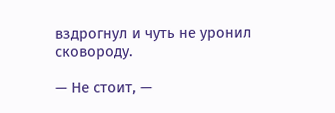вздрогнул и чуть не уронил сковороду.

— Не стоит, —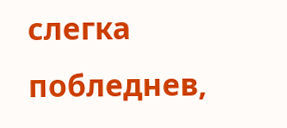слегка побледнев,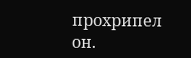прохрипел он.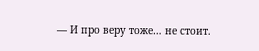— И про веру тоже… не стоит.